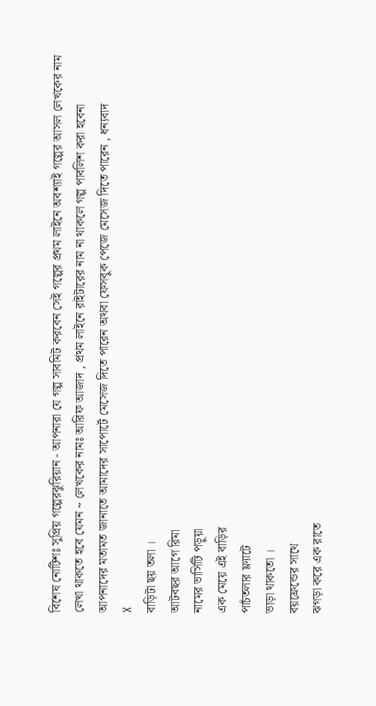বিশেষ নোটিশঃ সুপ্রিয় গল্পেরঝুরিয়ান - আপনারা যে গল্প সাবমিট করবেন সেই গল্পের প্রথম লাইনে অবশ্যাই গল্পের আসল লেখকের নাম লেখা থাকতে হবে যেমন ~ লেখকের নামঃ আরিফ আজাদ , প্রথম লাইনে রাইটারের নাম না থাকলে গল্প পাবলিশ করা হবেনা
আপনাদের মতামত জানাতে আমাদের সাপোর্টে মেসেজ দিতে পারেন অথবা ফেসবুক পেজে মেসেজ দিতে পারেন , ধন্যবাদ
X
বাড়িটা ছয় তলা ।
আটবছর আগে রিমা
নামের ভার্সিটি পড়ুয়া
এক মেয়ে এই বাড়ির
পাচঁতলার ফ্ল্যাটে
ভাড়া থাকতো ।
বয়ফ্রেন্ডের সাথে
ঝগড়া করে এক রাতে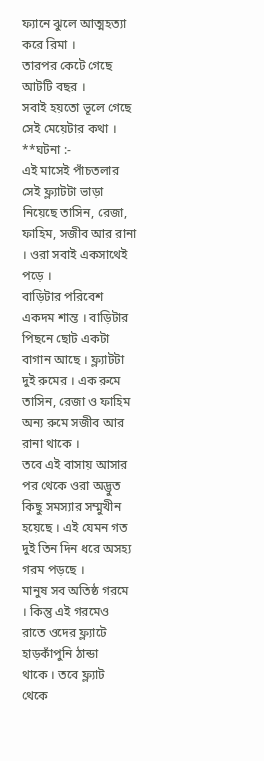ফ্যানে ঝুলে আত্মহত্যা
করে রিমা ।
তারপর কেটে গেছে
আটটি বছর ।
সবাই হয়তো ভূলে গেছে
সেই মেয়েটার কথা ।
**ঘটনা :-
এই মাসেই পাঁচতলার
সেই ফ্ল্যাটটা ভাড়া
নিয়েছে তাসিন, রেজা,
ফাহিম, সজীব আর রানা
। ওরা সবাই একসাথেই
পড়ে ।
বাড়িটার পরিবেশ
একদম শান্ত । বাড়িটার
পিছনে ছোট একটা
বাগান আছে । ফ্ল্যাটটা
দুই রুমের । এক রুমে
তাসিন, রেজা ও ফাহিম
অন্য রুমে সজীব আর
রানা থাকে ।
তবে এই বাসায় আসার
পর থেকে ওরা অদ্ভুত
কিছু সমস্যার সম্মুখীন
হয়েছে । এই যেমন গত
দুই তিন দিন ধরে অসহ্য
গরম পড়ছে ।
মানুষ সব অতিষ্ঠ গরমে
। কিন্তু এই গরমেও
রাতে ওদের ফ্ল্যাটে
হাড়কাঁপুনি ঠান্ডা
থাকে । তবে ফ্ল্যাট
থেকে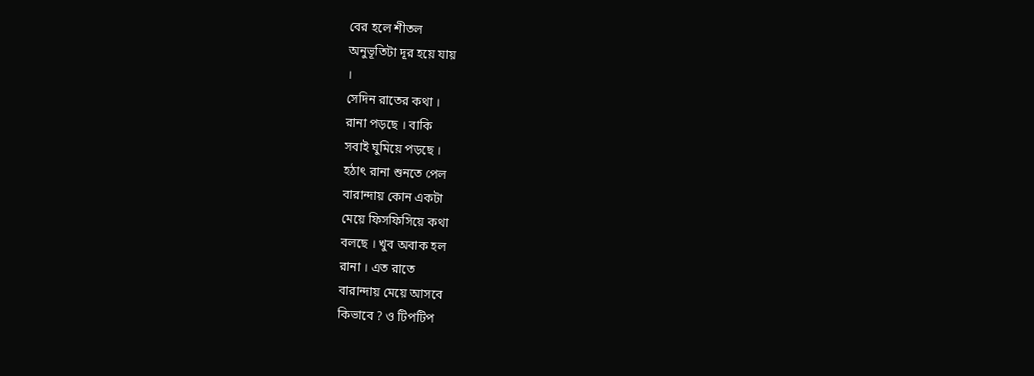বের হলে শীতল
অনুভূতিটা দূর হয়ে যায়
।
সেদিন রাতের কথা ।
রানা পড়ছে । বাকি
সবাই ঘুমিয়ে পড়ছে ।
হঠাৎ রানা শুনতে পেল
বারান্দায় কোন একটা
মেয়ে ফিসফিসিয়ে কথা
বলছে । খুব অবাক হল
রানা । এত রাতে
বারান্দায় মেয়ে আসবে
কিভাবে ? ও টিপটিপ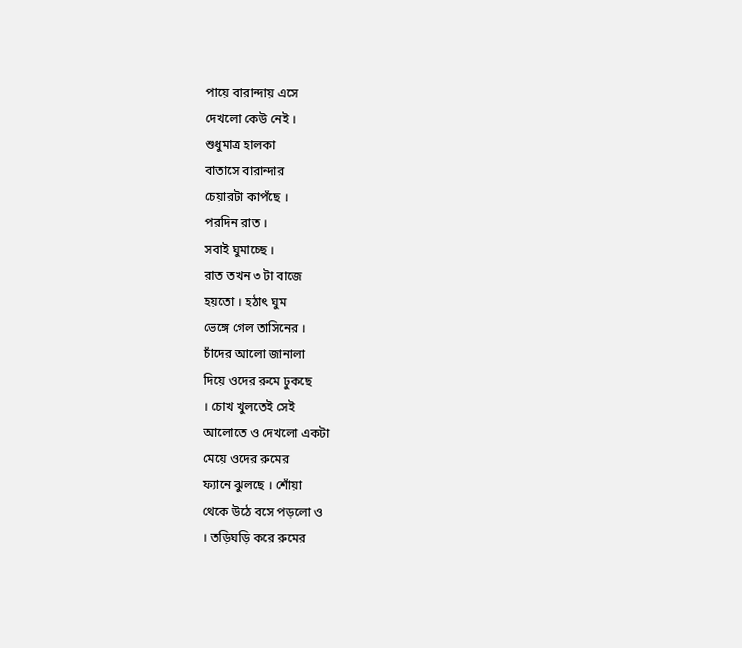পায়ে বারান্দায় এসে
দেখলো কেউ নেই ।
শুধুমাত্র হালকা
বাতাসে বারান্দার
চেয়ারটা কাপঁছে ।
পরদিন রাত ।
সবাই ঘুমাচ্ছে ।
রাত তখন ৩ টা বাজে
হয়তো । হঠাৎ ঘুম
ভেঙ্গে গেল তাসিনের ।
চাঁদের আলো জানালা
দিয়ে ওদের রুমে ঢুকছে
। চোখ খুলতেই সেই
আলোতে ও দেখলো একটা
মেয়ে ওদের রুমের
ফ্যানে ঝুলছে । শোঁয়া
থেকে উঠে বসে পড়লো ও
। তড়িঘড়ি করে রুমের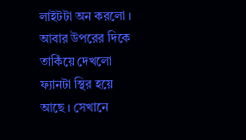লাইটটা অন করলো ।
আবার উপরের দিকে
তাকিঁয়ে দেখলো
ফ্যানটা স্থির হয়ে
আছে । সেখানে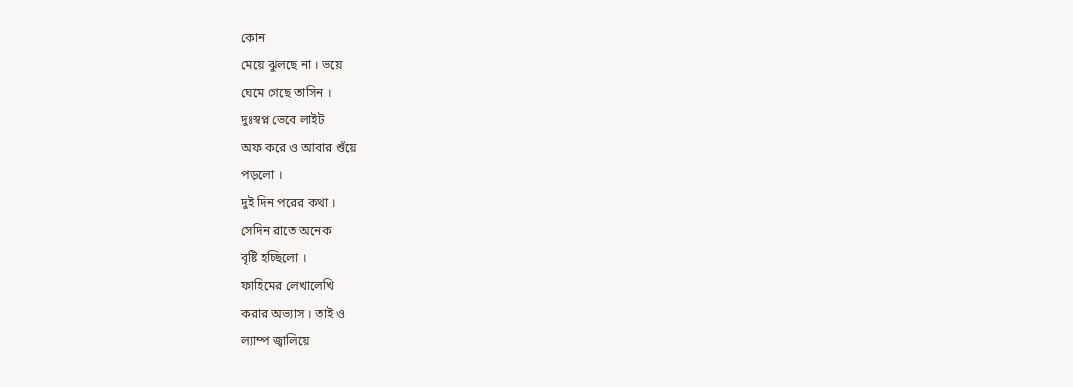কোন
মেয়ে ঝুলছে না । ভয়ে
ঘেমে গেছে তাসিন ।
দুঃস্বপ্ন ভেবে লাইট
অফ করে ও আবার শুঁয়ে
পড়লো ।
দুই দিন পরের কথা ।
সেদিন রাতে অনেক
বৃষ্টি হচ্ছিলো ।
ফাহিমের লেখালেখি
করার অভ্যাস । তাই ও
ল্যাম্প জ্বালিয়ে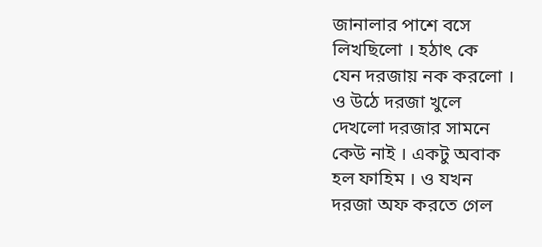জানালার পাশে বসে
লিখছিলো । হঠাৎ কে
যেন দরজায় নক করলো ।
ও উঠে দরজা খুলে
দেখলো দরজার সামনে
কেউ নাই । একটু অবাক
হল ফাহিম । ও যখন
দরজা অফ করতে গেল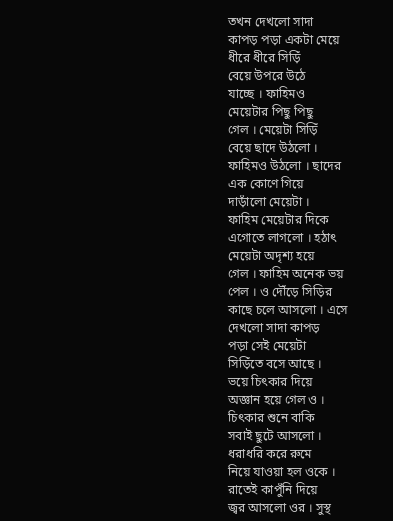তখন দেখলো সাদা
কাপড় পড়া একটা মেয়ে
ধীরে ধীরে সিড়িঁ
বেয়ে উপরে উঠে
যাচ্ছে । ফাহিমও
মেয়েটার পিছু পিছু
গেল । মেয়েটা সিড়িঁ
বেয়ে ছাদে উঠলো ।
ফাহিমও উঠলো । ছাদের
এক কোণে গিয়ে
দাড়াঁলো মেয়েটা ।
ফাহিম মেয়েটার দিকে
এগোতে লাগলো । হঠাৎ
মেয়েটা অদৃশ্য হয়ে
গেল । ফাহিম অনেক ভয়
পেল । ও দৌঁড়ে সিড়ির
কাছে চলে আসলো । এসে
দেখলো সাদা কাপড়
পড়া সেই মেয়েটা
সিড়িঁতে বসে আছে ।
ভয়ে চিৎকার দিয়ে
অজ্ঞান হয়ে গেল ও ।
চিৎকার শুনে বাকি
সবাই ছুটে আসলো ।
ধরাধরি করে রুমে
নিয়ে যাওয়া হল ওকে ।
রাতেই কাপুঁনি দিয়ে
জ্বর আসলো ওর । সুস্থ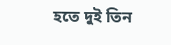হতে দুই তিন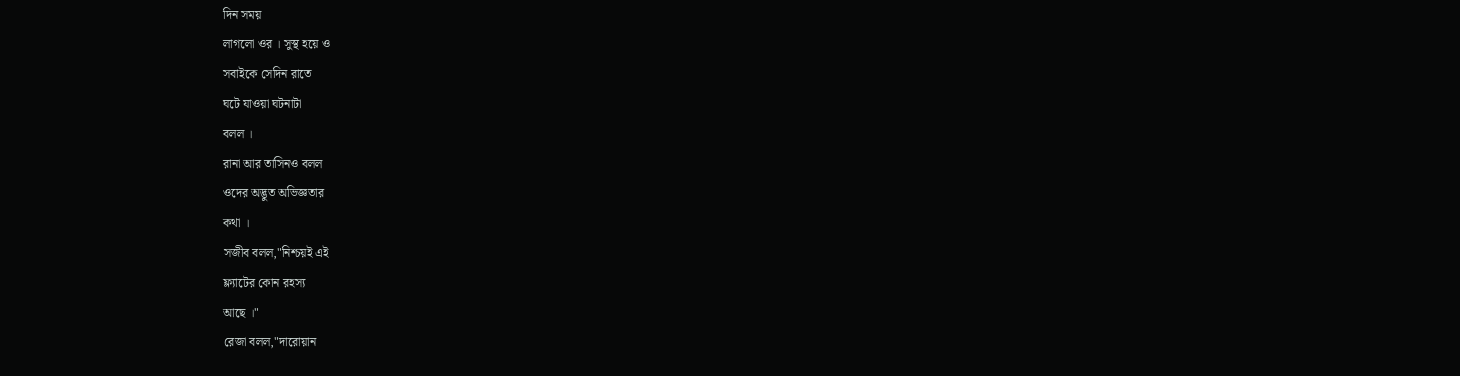দিন সময়
লাগলো ওর । সুস্থ হয়ে ও
সবাইকে সেদিন রাতে
ঘটে যাওয়া ঘটনাটা
বলল ।
রানা আর তাসিনও বলল
ওদের অদ্ভুত অভিজ্ঞতার
কথা ।
সজীব বলল,"নিশ্চয়ই এই
ফ্ল্যাটের কোন রহস্য
আছে ।"
রেজা বলল,"দারোয়ান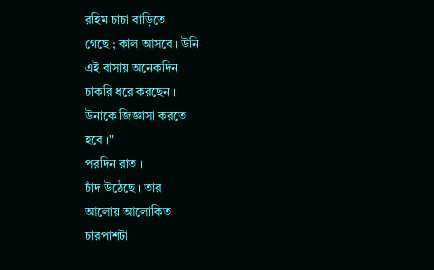রহিম চাচা বাড়িতে
গেছে ; কাল আসবে । উনি
এই বাসায় অনেকদিন
চাকরি ধরে করছেন ।
উনাকে জিজ্ঞাসা করতে
হবে ।"
পরদিন রাত ।
চাঁদ উঠেছে । তার
আলোয় আলোকিত
চারপাশটা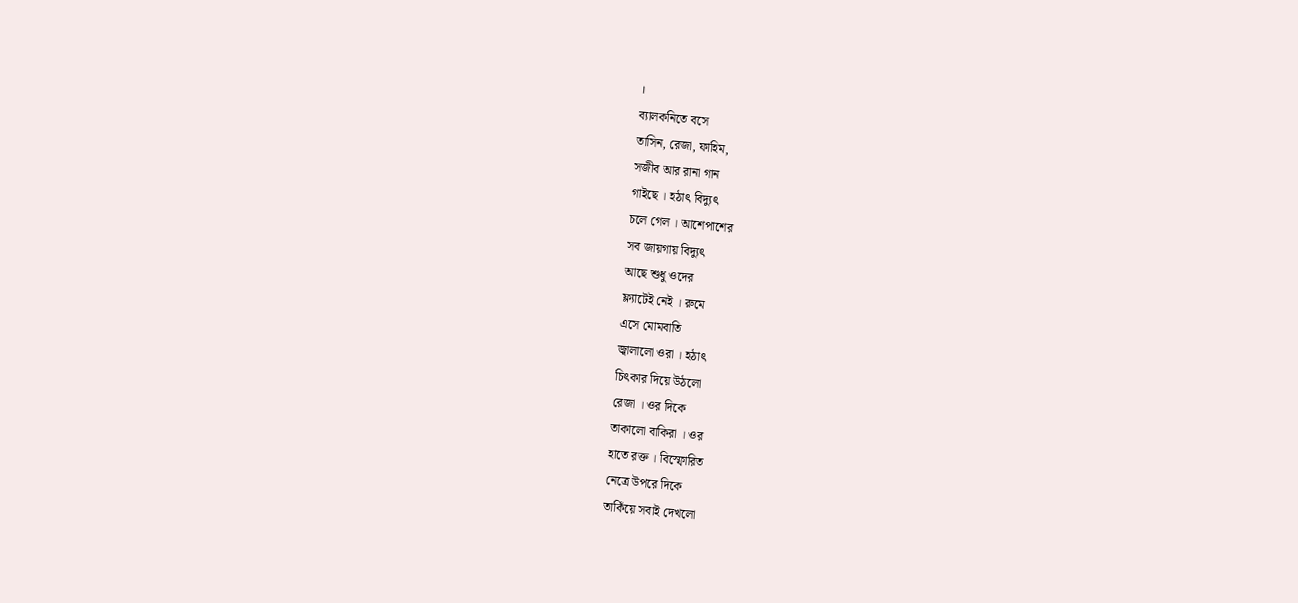।
ব্যালকনিতে বসে
তাসিন, রেজা, ফাহিম,
সজীব আর রানা গান
গাইছে । হঠাৎ বিদ্যুৎ
চলে গেল । আশেপাশের
সব জায়গায় বিদ্যুৎ
আছে শুধু ওদের
ফ্ল্যাটেই নেই । রুমে
এসে মোমবাতি
জ্বালালো ওরা । হঠাৎ
চিৎকার দিয়ে উঠলো
রেজা । ওর দিকে
তাকালো বাকিরা । ওর
হাতে রক্ত । বিস্ফোরিত
নেত্রে উপরে দিকে
তাকিঁয়ে সবাই দেখলো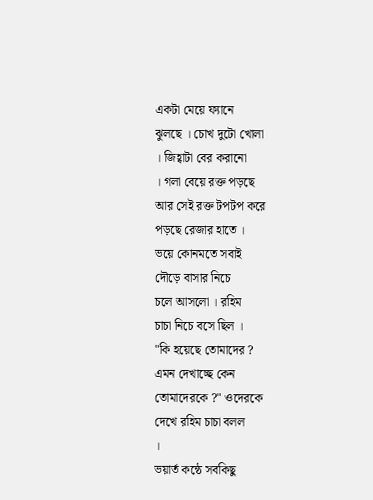একটা মেয়ে ফ্যানে
ঝুলছে । চোখ দুটো খোলা
। জিহ্বাটা বের করানো
। গলা বেয়ে রক্ত পড়ছে
আর সেই রক্ত টপটপ করে
পড়ছে রেজার হাতে ।
ভয়ে কোনমতে সবাই
দৌড়ে বাসার নিচে
চলে আসলো । রহিম
চাচা নিচে বসে ছিল ।
"কি হয়েছে তোমাদের ?
এমন দেখাচ্ছে কেন
তোমাদেরকে ?" ওদেরকে
দেখে রহিম চাচা বলল
।
ভয়ার্ত কন্ঠে সবকিছু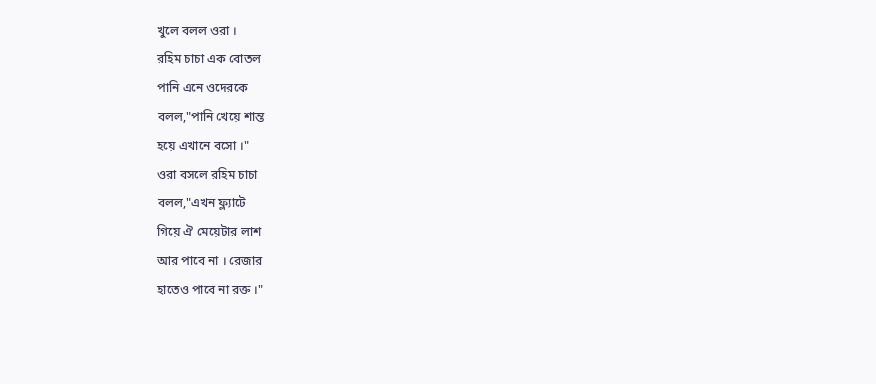খুলে বলল ওরা ।
রহিম চাচা এক বোতল
পানি এনে ওদেরকে
বলল,"পানি খেয়ে শান্ত
হয়ে এখানে বসো ।"
ওরা বসলে রহিম চাচা
বলল,"এখন ফ্ল্যাটে
গিয়ে ঐ মেয়েটার লাশ
আর পাবে না । রেজার
হাতেও পাবে না রক্ত ।"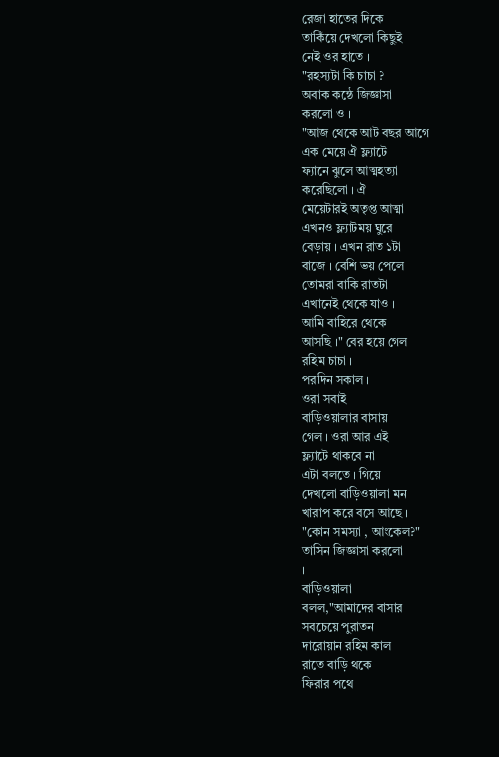রেজা হাতের দিকে
তাকিঁয়ে দেখলো কিছুই
নেই ওর হাতে ।
"রহস্যটা কি চাচা ?
অবাক কন্ঠে জিজ্ঞাসা
করলো ও ।
"আজ থেকে আট বছর আগে
এক মেয়ে ঐ ফ্ল্যাটে
ফ্যানে ঝুলে আত্মহত্যা
করেছিলো । ঐ
মেয়েটারই অতৃপ্ত আত্মা
এখনও ফ্ল্যাটময় ঘুরে
বেড়ায় । এখন রাত ১টা
বাজে । বেশি ভয় পেলে
তোমরা বাকি রাতটা
এখানেই থেকে যাও ।
আমি বাহিরে থেকে
আসছি ।" বের হয়ে গেল
রহিম চাচা ।
পরদিন সকাল ।
ওরা সবাই
বাড়িওয়ালার বাসায়
গেল । ওরা আর এই
ফ্ল্যাটে থাকবে না
এটা বলতে । গিয়ে
দেখলো বাড়িওয়ালা মন
খারাপ করে বসে আছে ।
"কোন সমস্যা , আংকেল?"
তাসিন জিজ্ঞাসা করলো
।
বাড়িওয়ালা
বলল,"আমাদের বাসার
সবচেয়ে পুরাতন
দারোয়ান রহিম কাল
রাতে বাড়ি থকে
ফিরার পথে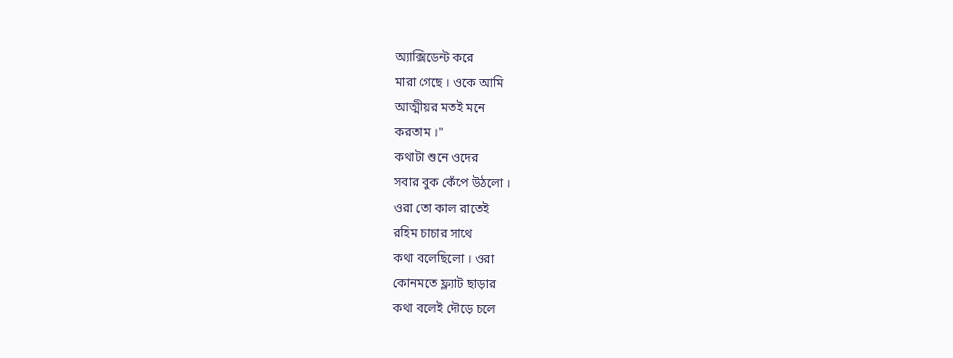অ্যাক্সিডেন্ট করে
মারা গেছে । ওকে আমি
আত্মীয়র মতই মনে
করতাম ।"
কথাটা শুনে ওদের
সবার বুক কেঁপে উঠলো ।
ওরা তো কাল রাতেই
রহিম চাচার সাথে
কথা বলেছিলো । ওরা
কোনমতে ফ্ল্যাট ছাড়ার
কথা বলেই দৌড়ে চলে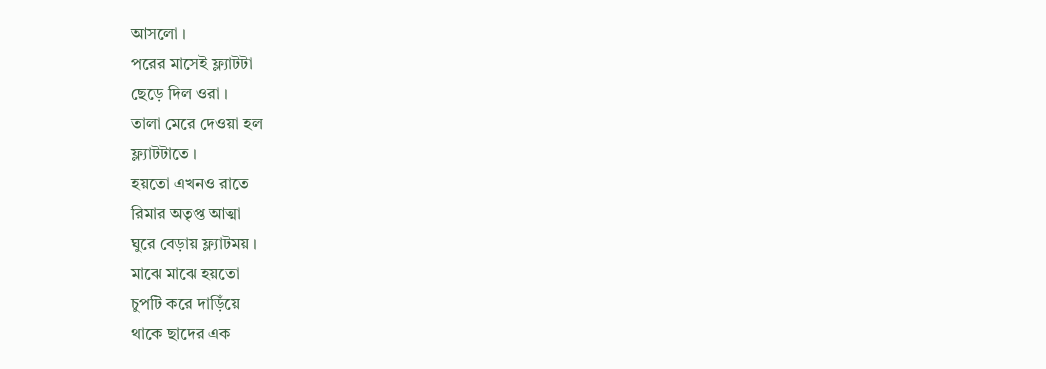আসলো ।
পরের মাসেই ফ্ল্যাটটা
ছেড়ে দিল ওরা ।
তালা মেরে দেওয়া হল
ফ্ল্যাটটাতে ।
হয়তো এখনও রাতে
রিমার অতৃপ্ত আত্মা
ঘুরে বেড়ায় ফ্ল্যাটময় ।
মাঝে মাঝে হয়তো
চুপটি করে দাড়িঁয়ে
থাকে ছাদের এক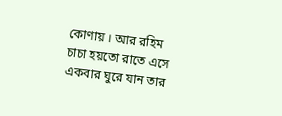কোণায় । আর রহিম
চাচা হয়তো রাতে এসে
একবার ঘুরে যান তার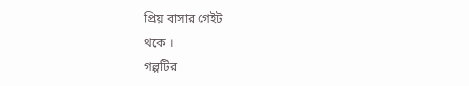প্রিয় বাসার গেইট
থকে ।
গল্পটির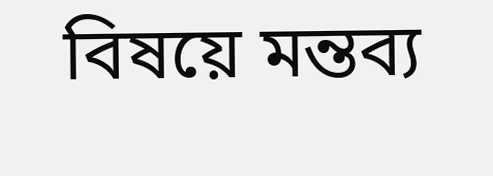বিষয়ে মন্তব্য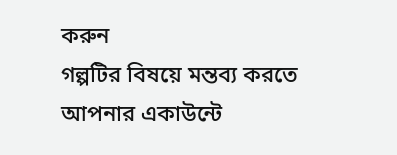করুন
গল্পটির বিষয়ে মন্তব্য করতে আপনার একাউন্টে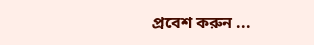প্রবেশ করুন ...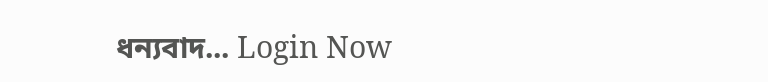ধন্যবাদ... Login Now